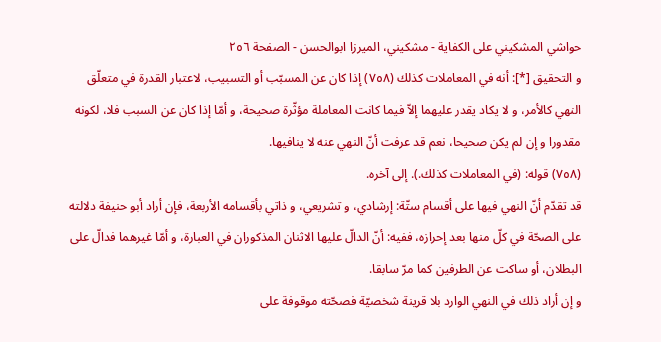حواشي المشكيني علی الكفاية - مشکیني، الميرزا ابوالحسن - الصفحة ٢٥٦
و التحقيق [*]: أنه في المعاملات كذلك (٧٥٨) إذا كان عن المسبّب أو التسبيب، لاعتبار القدرة في متعلّق النهي كالأمر، و لا يكاد يقدر عليهما إلاّ فيما كانت المعاملة مؤثّرة صحيحة، و أمّا إذا كان عن السبب فلا، لكونه مقدورا و إن لم يكن صحيحا، نعم قد عرفت أنّ النهي عنه لا ينافيها.
(٧٥٨) قوله: (في المعاملات كذلك.). إلى آخره.
قد تقدّم أنّ النهي فيها على أقسام ستّة: إرشادي، و تشريعي، و ذاتي بأقسامه الأربعة، فإن أراد أبو حنيفة دلالته على الصحّة في كلّ منها بعد إحرازه، ففيه: أنّ الدالّ عليها الاثنان المذكوران في العبارة، و أمّا غيرهما فدالّ على البطلان، أو ساكت عن الطرفين كما مرّ سابقا.
و إن أراد ذلك في النهي الوارد بلا قرينة شخصيّة فصحّته موقوفة على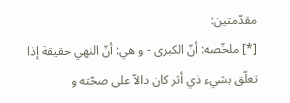مقدّمتين:
[*] ملخّصه: أنّ الكبرى - و هي: أنّ النهي حقيقة إذا تعلّق بشيء ذي أثر كان دالاّ على صحّته و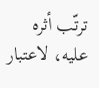ترتّب أثره عليه، لاعتبار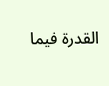القدرة فيما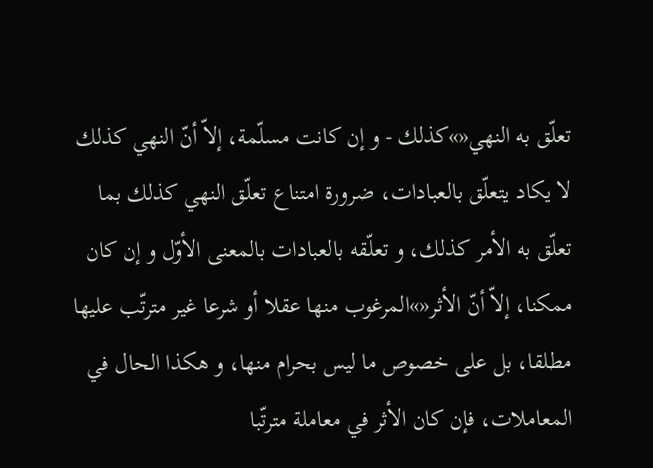تعلّق به النهي«»كذلك - و إن كانت مسلّمة، إلاّ أنّ النهي كذلك لا يكاد يتعلّق بالعبادات، ضرورة امتناع تعلّق النهي كذلك بما تعلّق به الأمر كذلك، و تعلّقه بالعبادات بالمعنى الأوّل و إن كان ممكنا، إلاّ أنّ الأثر«»المرغوب منها عقلا أو شرعا غير مترتّب عليها مطلقا، بل على خصوص ما ليس بحرام منها، و هكذا الحال في المعاملات، فإن كان الأثر في معاملة مترتّبا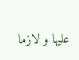عليها و لازما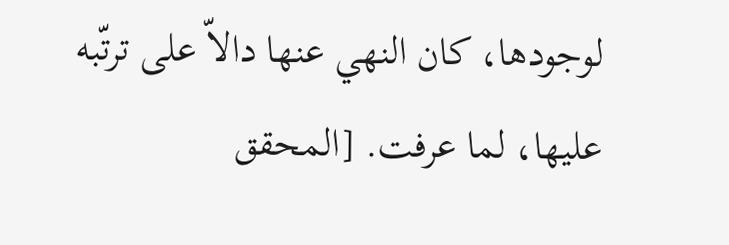لوجودها، كان النهي عنها دالاّ على ترتّبه عليها، لما عرفت. [المحقق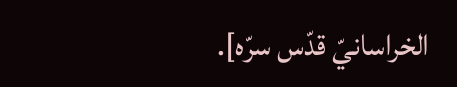الخراسانيّ قدّس سرّه].